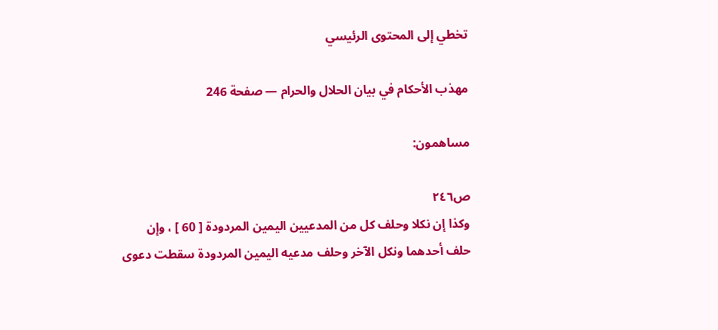تخطي إلى المحتوى الرئيسي

مهذب الأحكام في بيان الحلال والحرام — صفحة 246

مساهمون:

ص٢٤٦
وكذا إن نكلا وحلف كل من المدعيين اليمين المردودة [ 60 ] ، وإن حلف أحدهما ونكل الآخر وحلف مدعيه اليمين المردودة سقطت دعوى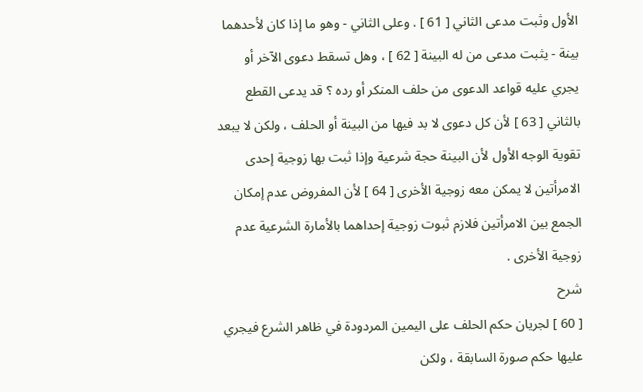الأول وثبت مدعى الثاني [ 61 ] . وعلى الثاني - وهو ما إذا كان لأحدهما بينة - يثبت مدعى من له البينة [ 62 ] ، وهل تسقط دعوى الآخر أو يجري عليه قواعد الدعوى من حلف المنكر أو رده ؟ قد يدعى القطع بالثاني [ 63 ] لأن كل دعوى لا بد فيها من البينة أو الحلف ، ولكن لا يبعد تقوية الوجه الأول لأن البينة حجة شرعية وإذا ثبت بها زوجية إحدى الامرأتين لا يمكن معه زوجية الأخرى [ 64 ] لأن المفروض عدم إمكان الجمع بين الامرأتين فلازم ثبوت زوجية إحداهما بالأمارة الشرعية عدم زوجية الأخرى .
شرح
[ 60 ] لجريان حكم الحلف على اليمين المردودة في ظاهر الشرع فيجري عليها حكم صورة السابقة ، ولكن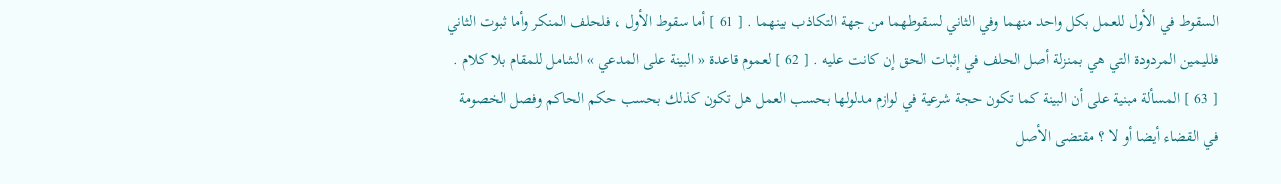السقوط في الأول للعمل بكل واحد منهما وفي الثاني لسقوطهما من جهة التكاذب بينهما . [ 61 ] أما سقوط الأول ، فلحلف المنكر وأما ثبوت الثاني فلليمين المردودة التي هي بمنزلة أصل الحلف في إثبات الحق إن كانت عليه . [ 62 ] لعموم قاعدة « البينة على المدعي » الشامل للمقام بلا كلام . [ 63 ] المسألة مبنية على أن البينة كما تكون حجة شرعية في لوازم مدلولها بحسب العمل هل تكون كذلك بحسب حكم الحاكم وفصل الخصومة في القضاء أيضا أو لا ؟ مقتضى الأصل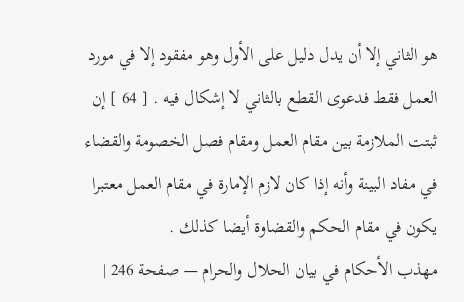هو الثاني إلا أن يدل دليل على الأول وهو مفقود إلا في مورد العمل فقط فدعوى القطع بالثاني لا إشكال فيه . [ 64 ] إن ثبتت الملازمة بين مقام العمل ومقام فصل الخصومة والقضاء في مفاد البينة وأنه إذا كان لازم الإمارة في مقام العمل معتبرا يكون في مقام الحكم والقضاوة أيضا كذلك .
مهذب الأحكام في بيان الحلال والحرام — صفحة 246 |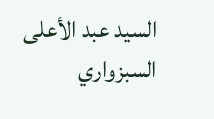السيد عبد الأعلى السبزواري